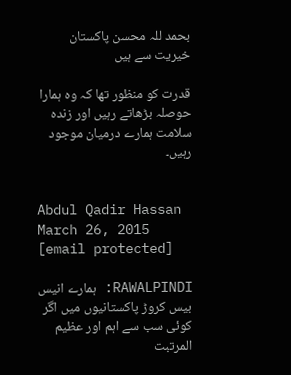بحمد للہ محسن پاکستان خیریت سے ہیں

قدرت کو منظور تھا کہ وہ ہمارا حوصلہ بڑھاتے رہیں اور زندہ سلامت ہمارے درمیان موجود رہیں۔


Abdul Qadir Hassan March 26, 2015
[email protected]

RAWALPINDI: ہمارے انیس بیس کروڑ پاکستانیوں میں اگر کوئی سب سے اہم اور عظیم المرتبت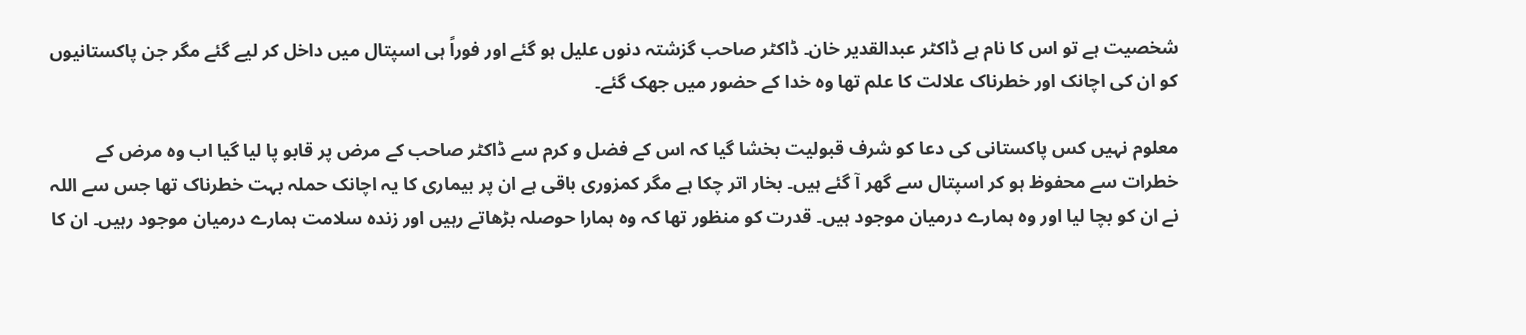شخصیت ہے تو اس کا نام ہے ڈاکٹر عبدالقدیر خان۔ ڈاکٹر صاحب گزشتہ دنوں علیل ہو گئے اور فوراً ہی اسپتال میں داخل کر لیے گئے مگر جن پاکستانیوں کو ان کی اچانک اور خطرناک علالت کا علم تھا وہ خدا کے حضور میں جھک گئے۔

معلوم نہیں کس پاکستانی کی دعا کو شرف قبولیت بخشا گیا کہ اس کے فضل و کرم سے ڈاکٹر صاحب کے مرض پر قابو پا لیا گیا اب وہ مرض کے خطرات سے محفوظ ہو کر اسپتال سے گھر آ گئے ہیں۔ بخار اتر چکا ہے مگر کمزوری باقی ہے ان پر بیماری کا یہ اچانک حملہ بہت خطرناک تھا جس سے اللہ نے ان کو بچا لیا اور وہ ہمارے درمیان موجود ہیں۔ قدرت کو منظور تھا کہ وہ ہمارا حوصلہ بڑھاتے رہیں اور زندہ سلامت ہمارے درمیان موجود رہیں۔ ان کا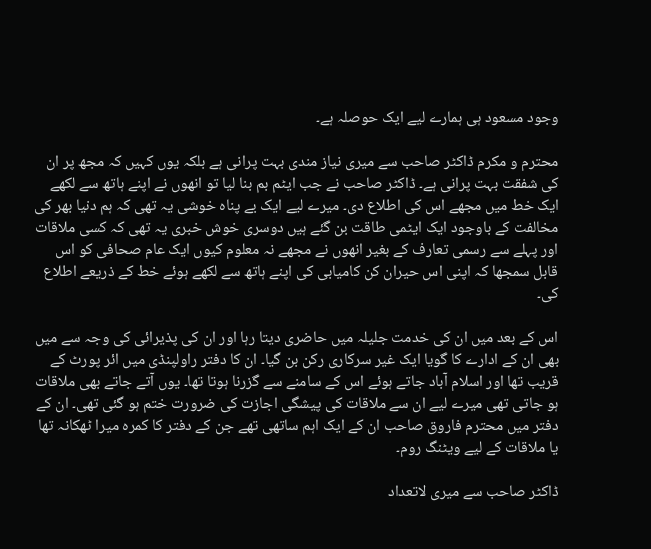وجود مسعود ہی ہمارے لیے ایک حوصلہ ہے۔

محترم و مکرم ڈاکٹر صاحب سے میری نیاز مندی بہت پرانی ہے بلکہ یوں کہیں کہ مجھ پر ان کی شفقت بہت پرانی ہے۔ ڈاکٹر صاحب نے جب ایٹم بم بنا لیا تو انھوں نے اپنے ہاتھ سے لکھے ایک خط میں مجھے اس کی اطلاع دی۔ میرے لیے ایک بے پناہ خوشی یہ تھی کہ ہم دنیا بھر کی مخالفت کے باوجود ایک ایٹمی طاقت بن گئے ہیں دوسری خوش خبری یہ تھی کہ کسی ملاقات اور پہلے سے رسمی تعارف کے بغیر انھوں نے مجھے نہ معلوم کیوں ایک عام صحافی کو اس قابل سمجھا کہ اپنی اس حیران کن کامیابی کی اپنے ہاتھ سے لکھے ہوئے خط کے ذریعے اطلاع کی۔

اس کے بعد میں ان کی خدمت جلیلہ میں حاضری دیتا رہا اور ان کی پذیرائی کی وجہ سے میں بھی ان کے ادارے کا گویا ایک غیر سرکاری رکن بن گیا۔ ان کا دفتر راولپنڈی میں ائر پورٹ کے قریب تھا اور اسلام آباد جاتے ہوئے اس کے سامنے سے گزرنا ہوتا تھا۔ یوں آتے جاتے بھی ملاقات ہو جاتی تھی میرے لیے ان سے ملاقات کی پیشگی اجازت کی ضرورت ختم ہو گئی تھی۔ ان کے دفتر میں محترم فاروق صاحب ان کے ایک اہم ساتھی تھے جن کے دفتر کا کمرہ میرا ٹھکانہ تھا یا ملاقات کے لیے ویٹنگ روم۔

ڈاکٹر صاحب سے میری لاتعداد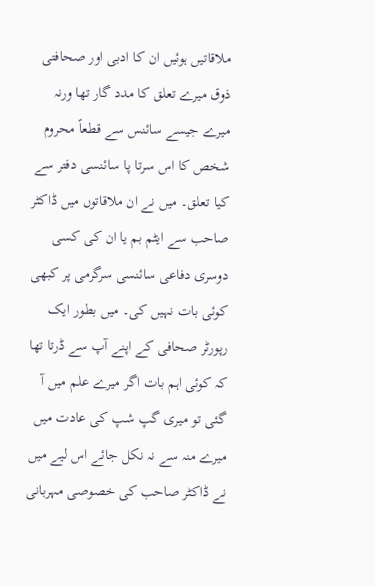ملاقاتیں ہوئیں ان کا ادبی اور صحافتی ذوق میرے تعلق کا مدد گار تھا ورنہ میرے جیسے سائنس سے قطعاً محروم شخص کا اس سرتا پا سائنسی دفتر سے کیا تعلق۔ میں نے ان ملاقاتوں میں ڈاکٹر صاحب سے ایٹم بم یا ان کی کسی دوسری دفاعی سائنسی سرگرمی پر کبھی کوئی بات نہیں کی۔ میں بطور ایک رپورٹر صحافی کے اپنے آپ سے ڈرتا تھا کہ کوئی اہم بات اگر میرے علم میں آ گئی تو میری گپ شپ کی عادت میں میرے منہ سے نہ نکل جائے اس لیے میں نے ڈاکٹر صاحب کی خصوصی مہربانی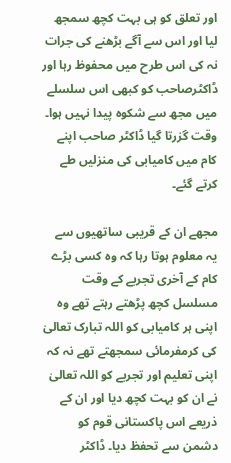اور تعلق کو ہی بہت کچھ سمجھ لیا اور اس سے آگے بڑھنے کی جرات نہ کی اس طرح میں محفوظ رہا اور ڈاکٹرصاحب کو کبھی اس سلسلے میں مجھ سے شکوہ پیدا نہیں ہوا۔ وقت گزرتا گیا ڈاکٹر صاحب اپنے کام میں کامیابی کی منزلیں طے کرتے گئے۔

مجھے ان کے قریبی ساتھیوں سے یہ معلوم ہوتا رہا کہ وہ کسی بڑے کام کے آخری تجربے کے وقت مسلسل کچھ پڑھتے رہتے تھے وہ اپنی ہر کامیابی کو اللہ تبارک تعالیٰ کی کرمفرمائی سمجھتے تھے نہ کہ اپنی تعلیم اور تجربے کو اللہ تعالیٰ نے ان کو بہت کچھ دیا اور ان کے ذریعے اس پاکستانی قوم کو دشمن سے تحفظ دیا۔ ڈاکٹر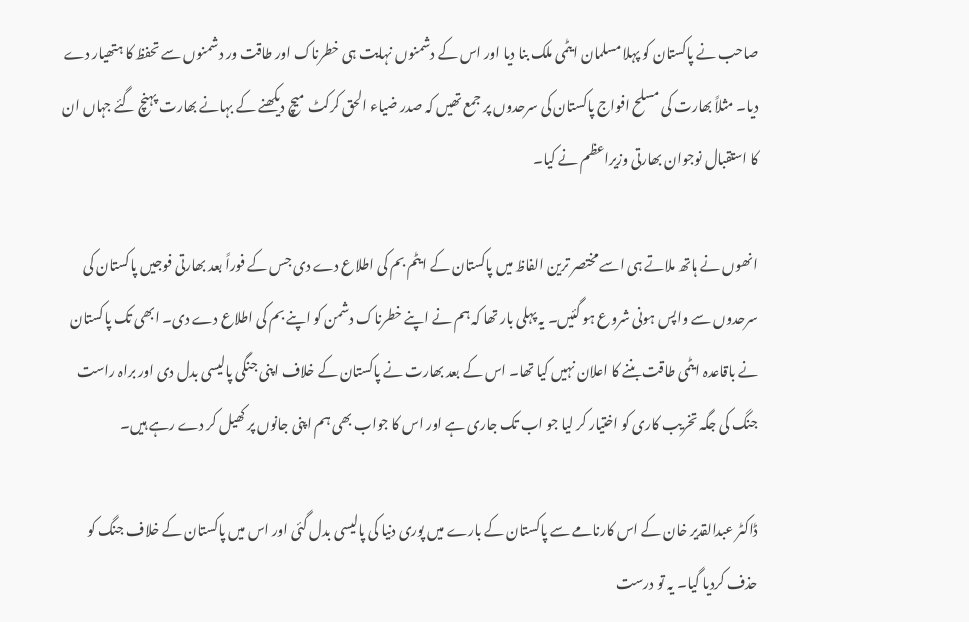صاحب نے پاکستان کو پہلا مسلمان ایٹمی ملک بنا دیا اور اس کے دشمنوں نہایت ہی خطرناک اور طاقت ور دشمنوں سے تحفظ کا ہتھیار دے دیا۔ مثلاً بھارت کی مسلح افواج پاکستان کی سرحدوں پر جمع تھیں کہ صدر ضیاء الحق کرکٹ میچ دیکھنے کے بہانے بھارت پہنچ گئے جہاں ان کا استقبال نوجوان بھارتی وزیراعظم نے کیا۔

انھوں نے ہاتھ ملاتے ہی اسے مختصر ترین الفاظ میں پاکستان کے ایٹم بم کی اطلاع دے دی جس کے فوراً بعد بھارتی فوجیں پاکستان کی سرحدوں سے واپس ہونی شروع ہو گئیں۔ یہ پہلی بار تھا کہ ہم نے اپنے خطرناک دشمن کو اپنے بم کی اطلاع دے دی۔ ابھی تک پاکستان نے باقاعدہ ایٹمی طاقت بننے کا اعلان نہیں کیا تھا۔ اس کے بعد بھارت نے پاکستان کے خلاف اپنی جنگی پالیسی بدل دی اور براہ راست جنگ کی جگہ تخریب کاری کو اختیار کر لیا جو اب تک جاری ہے اور اس کا جواب بھی ہم اپنی جانوں پر کھیل کر دے رہے ہیں۔

ڈاکٹر عبدالقدیر خان کے اس کارنامے سے پاکستان کے بارے میں پوری دنیا کی پالیسی بدل گئی اور اس میں پاکستان کے خلاف جنگ کو حذف کردیا گیا۔ یہ تو درست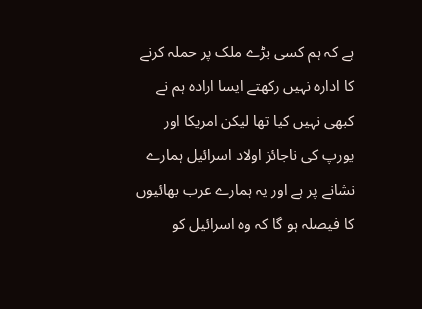ہے کہ ہم کسی بڑے ملک پر حملہ کرنے کا ادارہ نہیں رکھتے ایسا ارادہ ہم نے کبھی نہیں کیا تھا لیکن امریکا اور یورپ کی ناجائز اولاد اسرائیل ہمارے نشانے پر ہے اور یہ ہمارے عرب بھائیوں کا فیصلہ ہو گا کہ وہ اسرائیل کو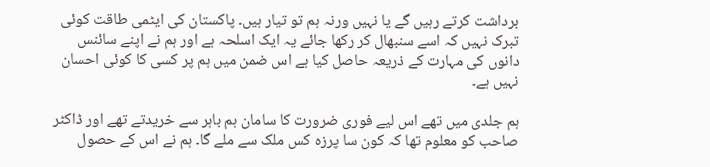برداشت کرتے رہیں گے یا نہیں ورنہ ہم تو تیار ہیں۔ پاکستان کی ایٹمی طاقت کوئی تبرک نہیں کہ اسے سنبھال کر رکھا جائے یہ ایک اسلحہ ہے اور ہم نے اپنے سائنس دانوں کی مہارت کے ذریعہ حاصل کیا ہے اس ضمن میں ہم پر کسی کا کوئی احسان نہیں ہے۔

ہم جلدی میں تھے اس لیے فوری ضرورت کا سامان ہم باہر سے خریدتے تھے اور ڈاکٹر صاحب کو معلوم تھا کہ کون سا پرزہ کس ملک سے ملے گا۔ ہم نے اس کے حصول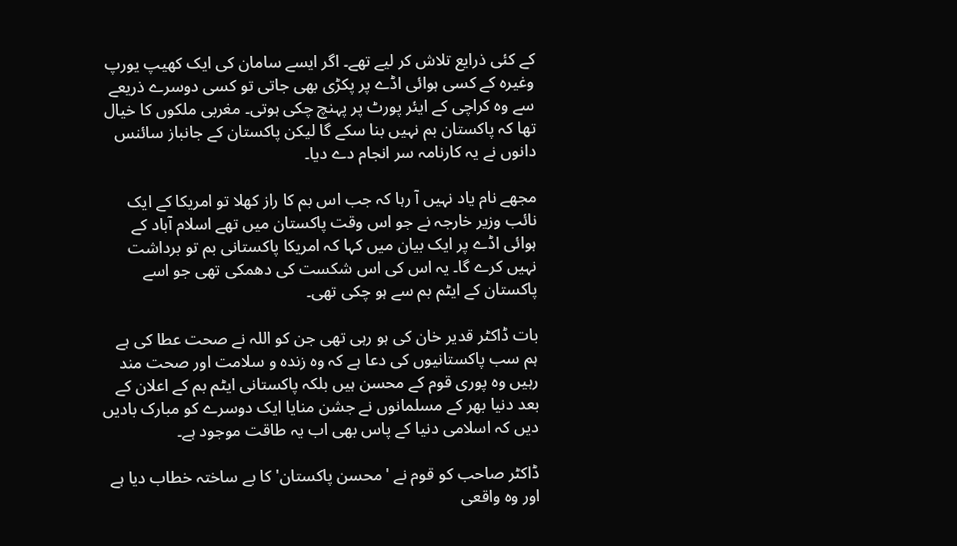کے کئی ذرایع تلاش کر لیے تھے۔ اگر ایسے سامان کی ایک کھیپ یورپ وغیرہ کے کسی ہوائی اڈے پر پکڑی بھی جاتی تو کسی دوسرے ذریعے سے وہ کراچی کے ایئر پورٹ پر پہنچ چکی ہوتی۔ مغربی ملکوں کا خیال تھا کہ پاکستان بم نہیں بنا سکے گا لیکن پاکستان کے جانباز سائنس دانوں نے یہ کارنامہ سر انجام دے دیا۔

مجھے نام یاد نہیں آ رہا کہ جب اس بم کا راز کھلا تو امریکا کے ایک نائب وزیر خارجہ نے جو اس وقت پاکستان میں تھے اسلام آباد کے ہوائی اڈے پر ایک بیان میں کہا کہ امریکا پاکستانی بم تو برداشت نہیں کرے گا۔ یہ اس کی اس شکست کی دھمکی تھی جو اسے پاکستان کے ایٹم بم سے ہو چکی تھی۔

بات ڈاکٹر قدیر خان کی ہو رہی تھی جن کو اللہ نے صحت عطا کی ہے ہم سب پاکستانیوں کی دعا ہے کہ وہ زندہ و سلامت اور صحت مند رہیں وہ پوری قوم کے محسن ہیں بلکہ پاکستانی ایٹم بم کے اعلان کے بعد دنیا بھر کے مسلمانوں نے جشن منایا ایک دوسرے کو مبارک بادیں دیں کہ اسلامی دنیا کے پاس بھی اب یہ طاقت موجود ہے۔

ڈاکٹر صاحب کو قوم نے 'محسن پاکستان' کا بے ساختہ خطاب دیا ہے اور وہ واقعی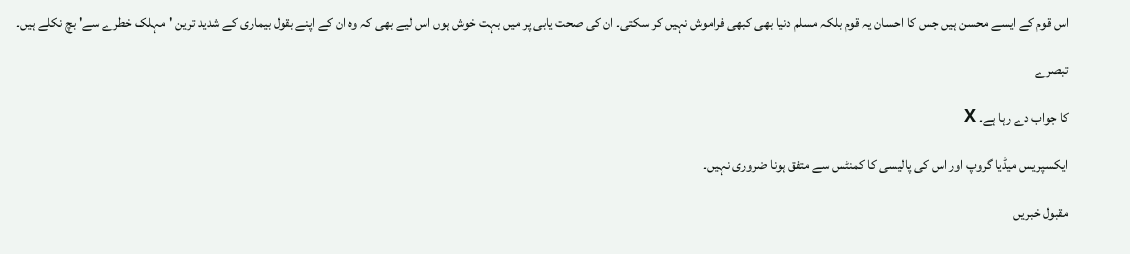اس قوم کے ایسے محسن ہیں جس کا احسان یہ قوم بلکہ مسلم دنیا بھی کبھی فراموش نہیں کر سکتی۔ ان کی صحت یابی پر میں بہت خوش ہوں اس لیے بھی کہ وہ ان کے اپنے بقول بیماری کے شدید ترین 'مہلک خطرے سے' بچ نکلے ہیں۔

تبصرے

کا جواب دے رہا ہے۔ X

ایکسپریس میڈیا گروپ اور اس کی پالیسی کا کمنٹس سے متفق ہونا ضروری نہیں۔

مقبول خبریں